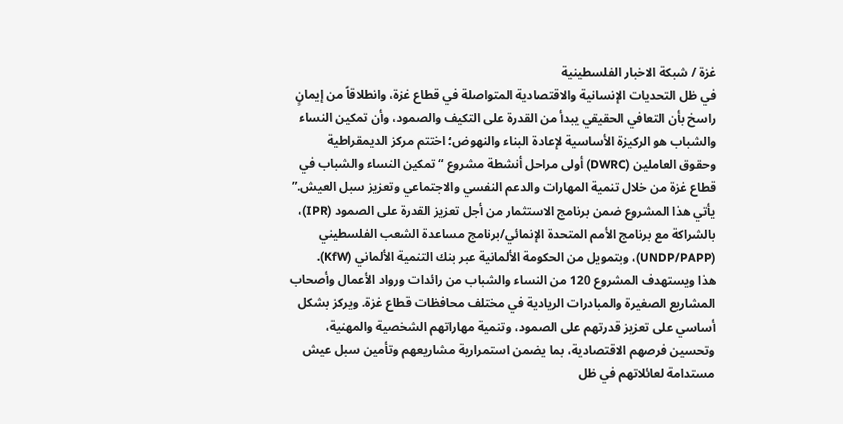غزة / شبكة الاخبار الفلسطينية
في ظل التحديات الإنسانية والاقتصادية المتواصلة في قطاع غزة، وانطلاقاً من إيمانٍ راسخ بأن التعافي الحقيقي يبدأ من القدرة على التكيف والصمود، وأن تمكين النساء والشباب هو الركيزة الأساسية لإعادة البناء والنهوض؛ اختتم مركز الديمقراطية وحقوق العاملين (DWRC) أولى مراحل أنشطة مشروع “تمكين النساء والشباب في قطاع غزة من خلال تنمية المهارات والدعم النفسي والاجتماعي وتعزيز سبل العيش.”
يأتي هذا المشروع ضمن برنامج الاستثمار من أجل تعزيز القدرة على الصمود (IPR)، بالشراكة مع برنامج الأمم المتحدة الإنمائي/برنامج مساعدة الشعب الفلسطيني (UNDP/PAPP)، وبتمويل من الحكومة الألمانية عبر بنك التنمية الألماني (KfW).
هذا ويستهدف المشروع 120 من النساء والشباب من رائدات ورواد الأعمال وأصحاب المشاريع الصغيرة والمبادرات الريادية في مختلف محافظات قطاع غزة. ويركز بشكل أساسي على تعزيز قدرتهم على الصمود، وتنمية مهاراتهم الشخصية والمهنية، وتحسين فرصهم الاقتصادية، بما يضمن استمرارية مشاريعهم وتأمين سبل عيش مستدامة لعائلاتهم في ظل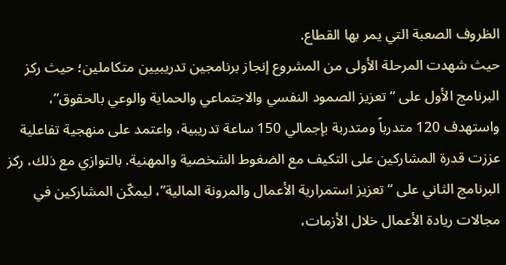الظروف الصعبة التي يمر بها القطاع.
حيث شهدت المرحلة الأولى من المشروع إنجاز برنامجين تدريبيين متكاملين؛ حيث ركز البرنامج الأول على “تعزيز الصمود النفسي والاجتماعي والحماية والوعي بالحقوق”، واستهدف 120 متدرباً ومتدربة بإجمالي 150 ساعة تدريبية، واعتمد على منهجية تفاعلية عززت قدرة المشاركين على التكيف مع الضغوط الشخصية والمهنية. بالتوازي مع ذلك، ركز البرنامج الثاني على “تعزيز استمرارية الأعمال والمرونة المالية”، ليمكّن المشاركين في مجالات ريادة الأعمال خلال الأزمات،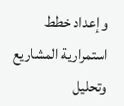وإعداد خطط استمرارية المشاريع وتحليل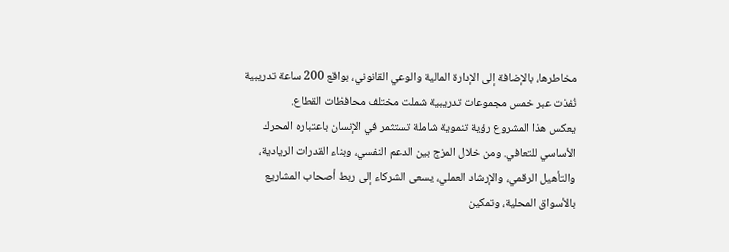مخاطرها، بالإضافة إلى الإدارة المالية والوعي القانوني، بواقع 200 ساعة تدريبية نُفذت عبر خمس مجموعات تدريبية شملت مختلف محافظات القطاع.
يعكس هذا المشروع رؤية تنموية شاملة تستثمر في الإنسان باعتباره المحرك الأساسي للتعافي. ومن خلال المزج بين الدعم النفسي، وبناء القدرات الريادية، والتأهيل الرقمي، والإرشاد العملي، يسعى الشركاء إلى ربط أصحاب المشاريع بالأسواق المحلية، وتمكين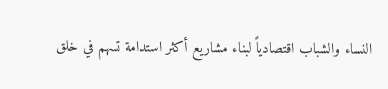النساء والشباب اقتصادياً لبناء مشاريع أكثر استدامة تسهم في خلق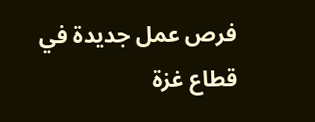فرص عمل جديدة في قطاع غزة